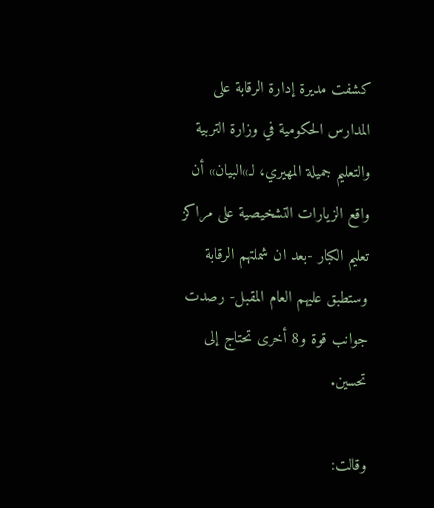كشفت مديرة إدارة الرقابة على المدارس الحكومية في وزارة التربية والتعليم جميلة المهيري، لـ»البيان» أن واقع الزيارات التشخيصية على مراكز تعليم الكبار -بعد ان شملتهم الرقابة وستطبق عليهم العام المقبل- رصدت جوانب قوة و8 أخرى تحتاج إلى تحسين.

وقالت: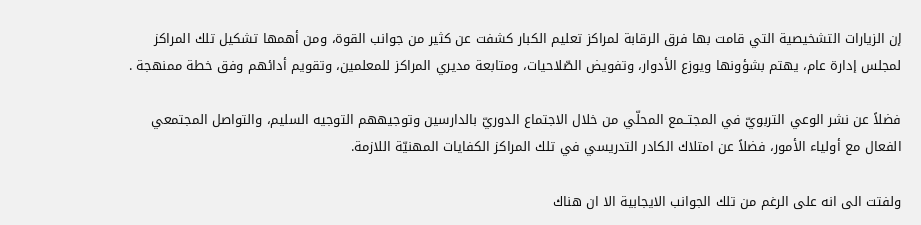إن الزيارات التشخيصية التي قامت بها فرق الرقابة لمراكز تعليم الكبار كشفت عن كثير من جوانب القوة، ومن أهمها تشكيل تلك المراكز لمجلس إدارة عام، يهتم بشؤونها ويوزع الأدوار، وتفويض الصّلاحيات، ومتابعة مديري المراكز للمعلمين، وتقويم أدائهم وفق خطة ممنهجة .

فضلاً عن نشر الوعي التربويّ في المجتــمع المحلّي من خلال الاجتماع الدوريّ بالدارسين وتوجيههم التوجيه السليم، والتواصل المجتمعي الفعال مع أولياء الأمور، فضلاً عن امتلاك الكادر التدريسي في تلك المراكز الكفايات المهنيّة اللازمة.

ولفتت الى انه على الرغم من تلك الجوانب الايجابية الا ان هناك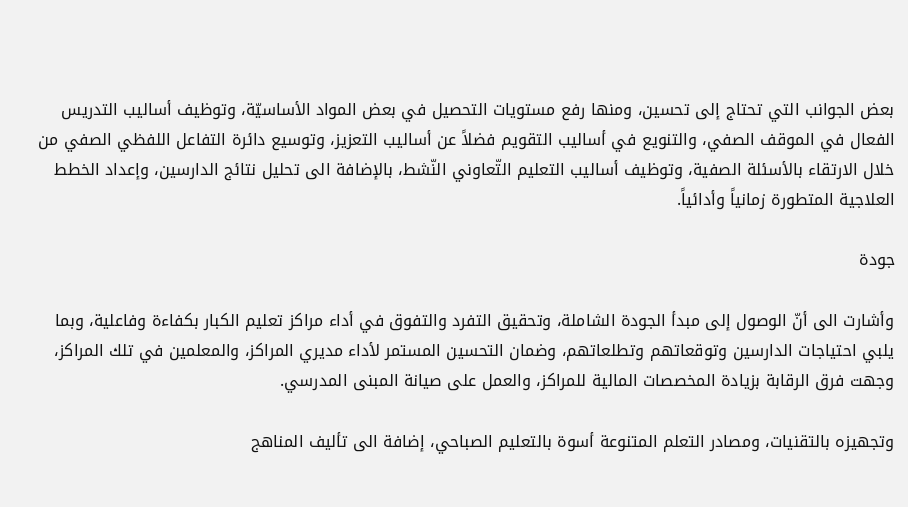بعض الجوانب التي تحتاج إلى تحسين، ومنها رفع مستويات التحصيل في بعض المواد الأساسيّة، وتوظيف أساليب التدريس الفعال في الموقف الصفي، والتنويع في أساليب التقويم فضلاً عن أساليب التعزيز، وتوسيع دائرة التفاعل اللفظي الصفي من خلال الارتقاء بالأسئلة الصفية، وتوظيف أساليب التعليم التّعاوني النّشط، بالإضافة الى تحليل نتائج الدارسين، وإعداد الخطط العلاجية المتطورة زمانياً وأدائياً.

جودة

وأشارت الى أنّ الوصول إلى مبدأ الجودة الشاملة، وتحقيق التفرد والتفوق في أداء مراكز تعليم الكبار بكفاءة وفاعلية، وبما يلبي احتياجات الدارسين وتوقعاتهم وتطلعاتهم، وضمان التحسين المستمر لأداء مديري المراكز، والمعلمين في تلك المراكز، وجهت فرق الرقابة بزيادة المخصصات المالية للمراكز، والعمل على صيانة المبنى المدرسي.

وتجهيزه بالتقنيات، ومصادر التعلم المتنوعة أسوة بالتعليم الصباحي، إضافة الى تأليف المناهج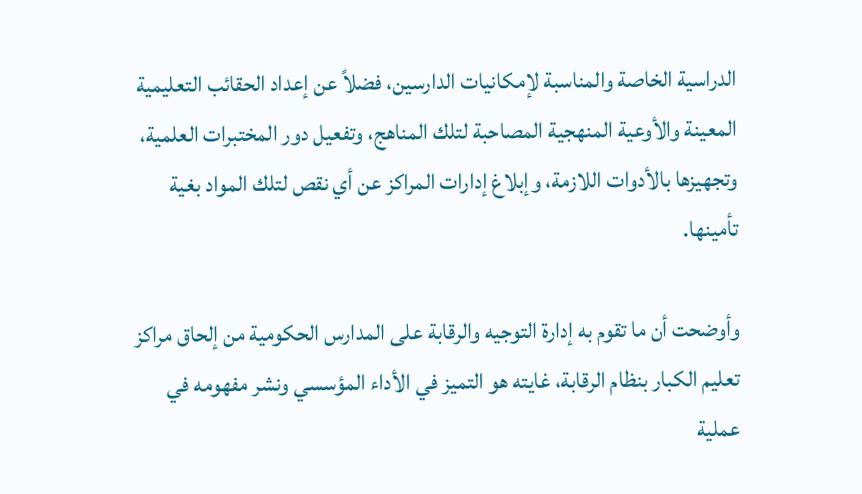الدراسية الخاصة والمناسبة لإمكانيات الدارسين، فضلاً عن إعداد الحقائب التعليمية المعينة والأوعية المنهجية المصاحبة لتلك المناهج، وتفعيل دور المختبرات العلمية، وتجهيزها بالأدوات اللازمة، وإبلاغ إدارات المراكز عن أي نقص لتلك المواد بغية تأمينها.

وأوضحت أن ما تقوم به إدارة التوجيه والرقابة على المدارس الحكومية من إلحاق مراكز تعليم الكبار بنظام الرقابة، غايته هو التميز في الأداء المؤسسي ونشر مفهومه في عملية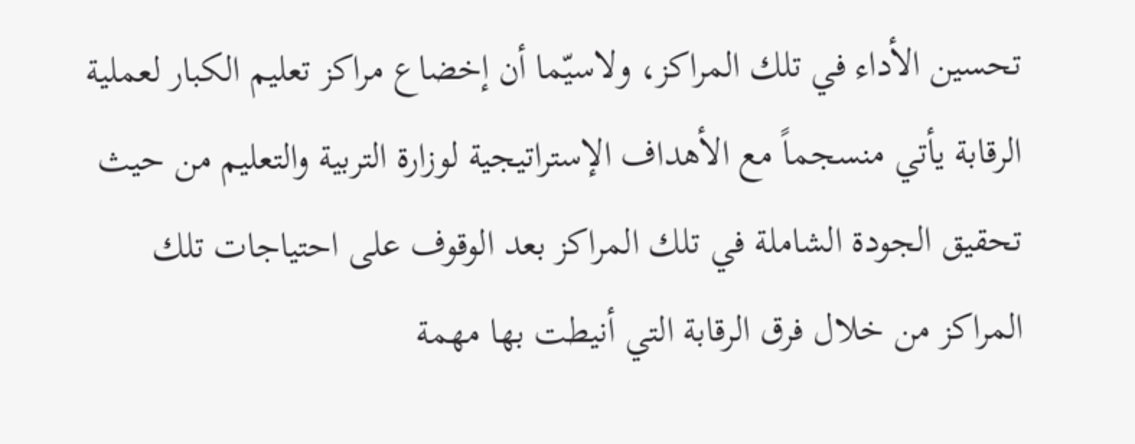تحسين الأداء في تلك المراكز، ولاسيّما أن إخضاع مراكز تعليم الكبار لعملية الرقابة يأتي منسجماً مع الأهداف الإستراتيجية لوزارة التربية والتعليم من حيث تحقيق الجودة الشاملة في تلك المراكز بعد الوقوف على احتياجات تلك المراكز من خلال فرق الرقابة التي أنيطت بها مهمة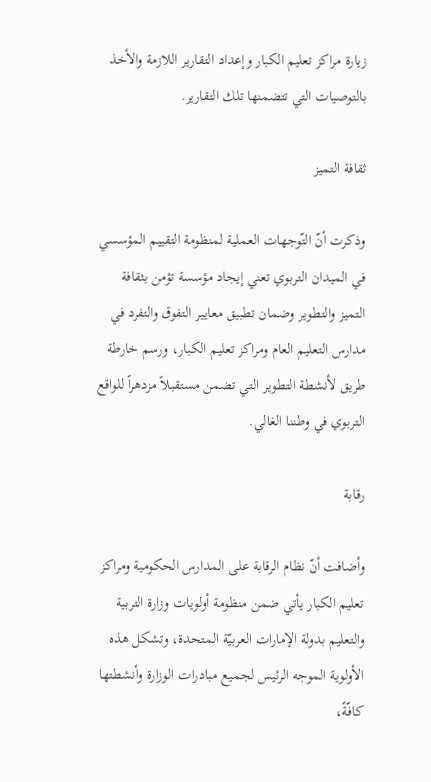زيارة مراكز تعليم الكبار وإعداد التقارير اللازمة والأخذ بالتوصيات التي تتضمنها تلك التقارير.

ثقافة التميز

وذكرت أنّ التّوجهات العملية لمنظومة التقييم المؤسسي في الميدان التربوي تعني إيجاد مؤسسة تؤمن بثقافة التميز والتطوير وضمان تطبيق معايير التفوق والتفرد في مدارس التعليم العام ومراكز تعليم الكبار، ورسم خارطة طريق لأنشطة التطوير التي تضمن مستقبلاً مزدهراً للواقع التربوي في وطننا الغالي.

رقابة

وأضافت أنّ نظام الرقابة على المدارس الحكومية ومراكز تعليم الكبار يأتي ضمن منظومة أولويات وزارة التربية والتعليم بدولة الإمارات العربيّة المتحدة، وتشكل هذه الأولوية الموجه الرئيس لجميع مبادرات الوزارة وأنشطتها كافّةً،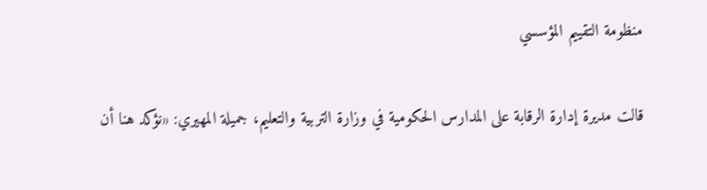منظومة التقييم المؤسسي

قالت مديرة إدارة الرقابة على المدارس الحكومية في وزارة التربية والتعليم، جميلة المهيري: «نؤكد هنا أن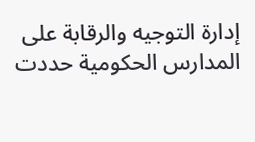إدارة التوجيه والرقابة على المدارس الحكومية حددت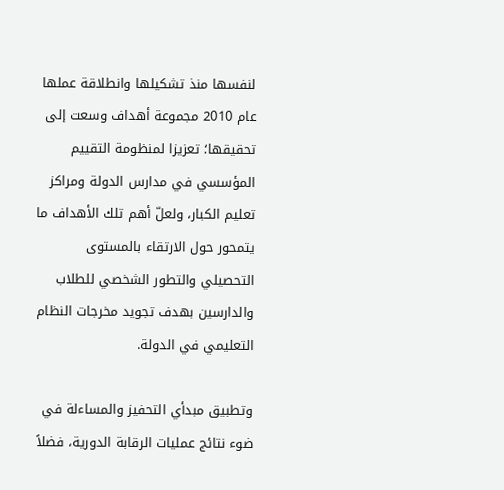لنفسها منذ تشكيلها وانطلاقة عملها عام 2010 مجموعة أهداف وسعت إلى تحقيقها؛ تعزيزا لمنظومة التقييم المؤسسي في مدارس الدولة ومراكز تعليم الكبار، ولعلّ أهم تلك الأهداف ما يتمحور حول الارتقاء بالمستوى التحصيلي والتطور الشخصي للطلاب والدارسين بهدف تجويد مخرجات النظام التعليمي في الدولة.

وتطبيق مبدأي التحفيز والمساءلة في ضوء نتائج عمليات الرقابة الدورية، فضلاً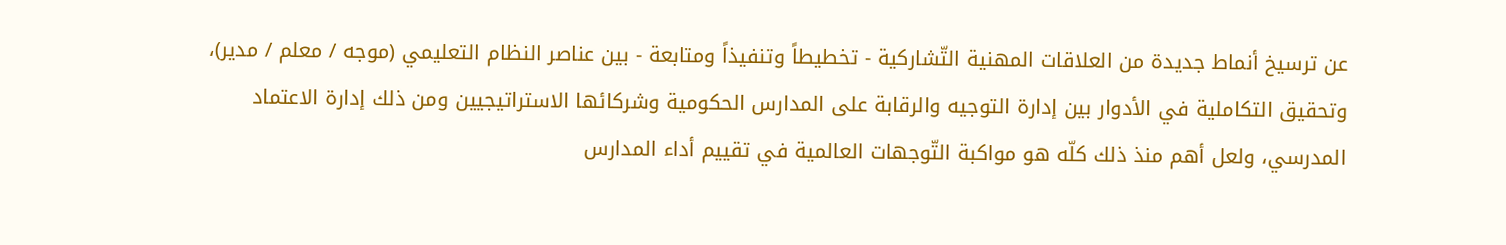عن ترسيخ أنماط جديدة من العلاقات المهنية التّشاركية - تخطيطاً وتنفيذاً ومتابعة - بين عناصر النظام التعليمي (موجه / معلم / مدير)، وتحقيق التكاملية في الأدوار بين إدارة التوجيه والرقابة على المدارس الحكومية وشركائها الاستراتيجيين ومن ذلك إدارة الاعتماد المدرسي، ولعل أهم منذ ذلك كلّه هو مواكبة التّوجهات العالمية في تقييم أداء المدارس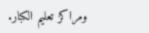ومراكز تعليم الكبار.